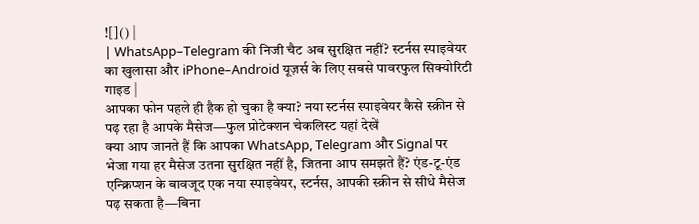![]() |
| WhatsApp–Telegram की निजी चैट अब सुरक्षित नहीं? स्टर्नस स्पाइवेयर का खुलासा और iPhone–Android यूज़र्स के लिए सबसे पावरफुल सिक्योरिटी गाइड |
आपका फोन पहले ही हैक हो चुका है क्या? नया स्टर्नस स्पाइवेयर कैसे स्क्रीन से पढ़ रहा है आपके मैसेज—फुल प्रोटेक्शन चेकलिस्ट यहां देखें
क्या आप जानते हैं कि आपका WhatsApp, Telegram और Signal पर भेजा गया हर मैसेज उतना सुरक्षित नहीं है, जितना आप समझते हैं? एंड-टू-एंड एन्क्रिप्शन के बावजूद एक नया स्पाइवेयर, स्टर्नस, आपकी स्क्रीन से सीधे मैसेज पढ़ सकता है—बिना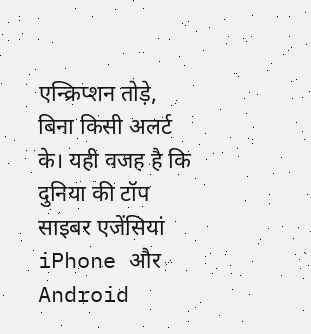एन्क्रिप्शन तोड़े, बिना किसी अलर्ट के। यही वजह है कि दुनिया की टॉप साइबर एजेंसियां iPhone और Android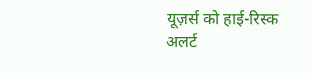यूज़र्स को हाई-रिस्क अलर्ट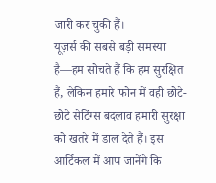जारी कर चुकी हैं।
यूज़र्स की सबसे बड़ी समस्या है—हम सोचते हैं कि हम सुरक्षित हैं, लेकिन हमारे फोन में वही छोटे-छोटे सेटिंग्स बदलाव हमारी सुरक्षा को खतरे में डाल देते हैं। इस आर्टिकल में आप जानेंगे कि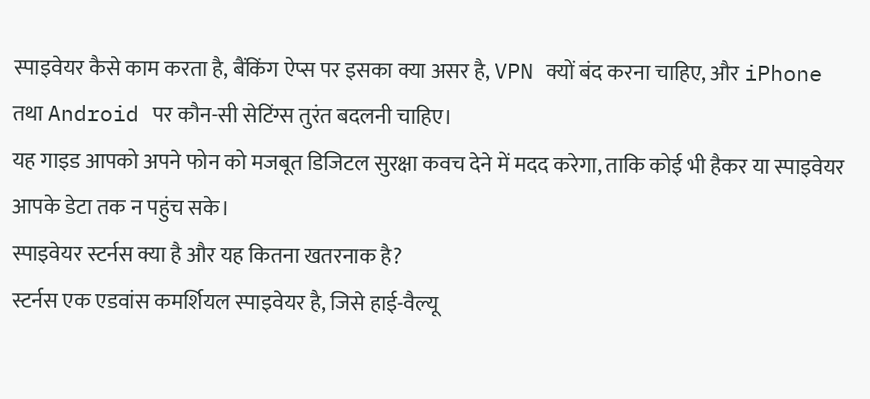स्पाइवेयर कैसे काम करता है, बैंकिंग ऐप्स पर इसका क्या असर है, VPN क्यों बंद करना चाहिए, और iPhone तथा Android पर कौन-सी सेटिंग्स तुरंत बदलनी चाहिए।
यह गाइड आपको अपने फोन को मजबूत डिजिटल सुरक्षा कवच देने में मदद करेगा, ताकि कोई भी हैकर या स्पाइवेयर आपके डेटा तक न पहुंच सके।
स्पाइवेयर स्टर्नस क्या है और यह कितना खतरनाक है?
स्टर्नस एक एडवांस कमर्शियल स्पाइवेयर है, जिसे हाई-वैल्यू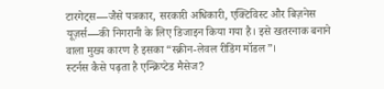टारगेट्स—जैसे पत्रकार, सरकारी अधिकारी, एक्टिविस्ट और बिज़नेस यूज़र्स—की निगरानी के लिए डिजाइन किया गया है। इसे खतरनाक बनाने वाला मुख्य कारण है इसका “स्क्रीन-लेवल रीडिंग मॉडल”।
स्टर्नस कैसे पढ़ता है एन्क्रिप्टेड मैसेज?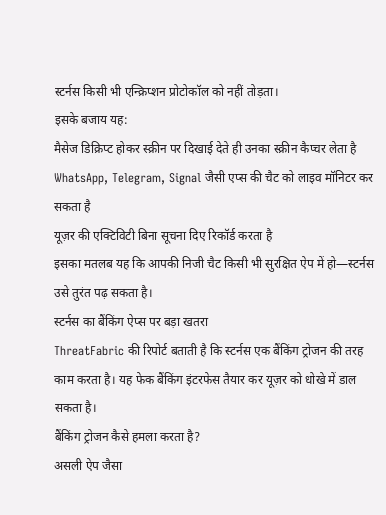स्टर्नस किसी भी एन्क्रिप्शन प्रोटोकॉल को नहीं तोड़ता।
इसके बजाय यह:
मैसेज डिक्रिप्ट होकर स्क्रीन पर दिखाई देते ही उनका स्क्रीन कैप्चर लेता है
WhatsApp, Telegram, Signal जैसी एप्स की चैट को लाइव मॉनिटर कर सकता है
यूज़र की एक्टिविटी बिना सूचना दिए रिकॉर्ड करता है
इसका मतलब यह कि आपकी निजी चैट किसी भी सुरक्षित ऐप में हो—स्टर्नस उसे तुरंत पढ़ सकता है।
स्टर्नस का बैंकिंग ऐप्स पर बड़ा खतरा
ThreatFabric की रिपोर्ट बताती है कि स्टर्नस एक बैंकिंग ट्रोजन की तरह काम करता है। यह फेक बैंकिंग इंटरफेस तैयार कर यूज़र को धोखे में डाल सकता है।
बैंकिंग ट्रोजन कैसे हमला करता है?
असली ऐप जैसा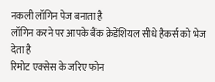नकली लॉगिन पेज बनाता है
लॉगिन करने पर आपके बैंक क्रेडेंशियल सीधे हैकर्स को भेज देता है
रिमोट एक्सेस के जरिए फोन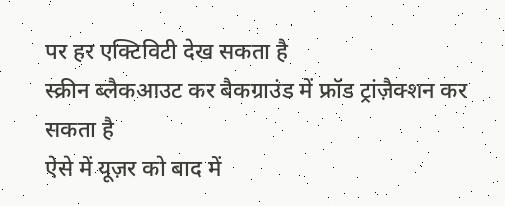पर हर एक्टिविटी देख सकता है
स्क्रीन ब्लैकआउट कर बैकग्राउंड में फ्रॉड ट्रांज़ैक्शन कर सकता है
ऐसे में यूज़र को बाद में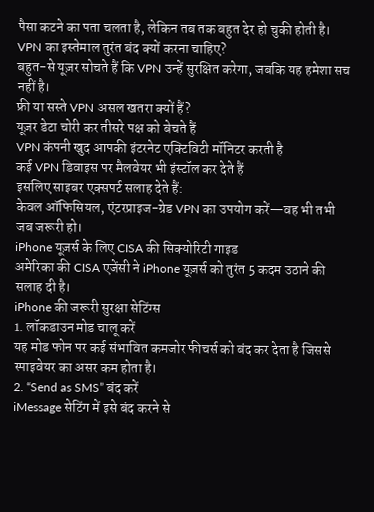पैसा कटने का पता चलता है, लेकिन तब तक बहुत देर हो चुकी होती है।
VPN का इस्तेमाल तुरंत बंद क्यों करना चाहिए?
बहुत-से यूज़र सोचते हैं कि VPN उन्हें सुरक्षित करेगा, जबकि यह हमेशा सच नहीं है।
फ्री या सस्ते VPN असल खतरा क्यों हैं?
यूज़र डेटा चोरी कर तीसरे पक्ष को बेचते हैं
VPN कंपनी खुद आपकी इंटरनेट एक्टिविटी मॉनिटर करती है
कई VPN डिवाइस पर मैलवेयर भी इंस्टॉल कर देते हैं
इसलिए साइबर एक्सपर्ट सलाह देते हैं:
केवल ऑफिसियल, एंटरप्राइज-ग्रेड VPN का उपयोग करें—वह भी तभी जब जरूरी हो।
iPhone यूज़र्स के लिए CISA की सिक्योरिटी गाइड
अमेरिका की CISA एजेंसी ने iPhone यूज़र्स को तुरंत 5 कदम उठाने की सलाह दी है।
iPhone की जरूरी सुरक्षा सेटिंग्स
1. लॉकडाउन मोड चालू करें
यह मोड फोन पर कई संभावित कमजोर फीचर्स को बंद कर देता है जिससे स्पाइवेयर का असर कम होता है।
2. “Send as SMS” बंद करें
iMessage सेटिंग में इसे बंद करने से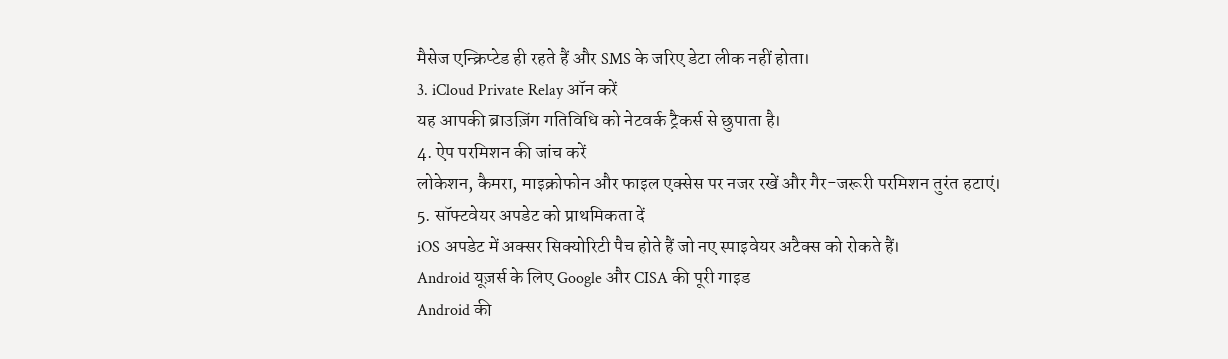मैसेज एन्क्रिप्टेड ही रहते हैं और SMS के जरिए डेटा लीक नहीं होता।
3. iCloud Private Relay ऑन करें
यह आपकी ब्राउज़िंग गतिविधि को नेटवर्क ट्रैकर्स से छुपाता है।
4. ऐप परमिशन की जांच करें
लोकेशन, कैमरा, माइक्रोफोन और फाइल एक्सेस पर नजर रखें और गैर-जरूरी परमिशन तुरंत हटाएं।
5. सॉफ्टवेयर अपडेट को प्राथमिकता दें
iOS अपडेट में अक्सर सिक्योरिटी पैच होते हैं जो नए स्पाइवेयर अटैक्स को रोकते हैं।
Android यूज़र्स के लिए Google और CISA की पूरी गाइड
Android की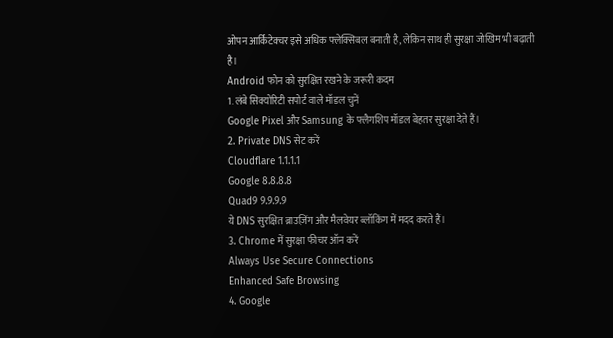ओपन आर्किटेक्चर इसे अधिक फ्लेक्सिबल बनाती है, लेकिन साथ ही सुरक्षा जोखिम भी बढ़ाती है।
Android फोन को सुरक्षित रखने के जरूरी कदम
1. लंबे सिक्योरिटी सपोर्ट वाले मॉडल चुनें
Google Pixel और Samsung के फ्लैगशिप मॉडल बेहतर सुरक्षा देते हैं।
2. Private DNS सेट करें
Cloudflare 1.1.1.1
Google 8.8.8.8
Quad9 9.9.9.9
ये DNS सुरक्षित ब्राउज़िंग और मैलवेयर ब्लॉकिंग में मदद करते हैं।
3. Chrome में सुरक्षा फीचर ऑन करें
Always Use Secure Connections
Enhanced Safe Browsing
4. Google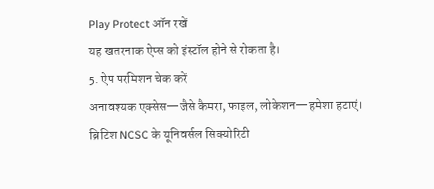Play Protect ऑन रखें
यह खतरनाक ऐप्स को इंस्टॉल होने से रोकता है।
5. ऐप परमिशन चेक करें
अनावश्यक एक्सेस—जैसे कैमरा, फाइल, लोकेशन—हमेशा हटाएं।
ब्रिटिश NCSC के यूनिवर्सल सिक्योरिटी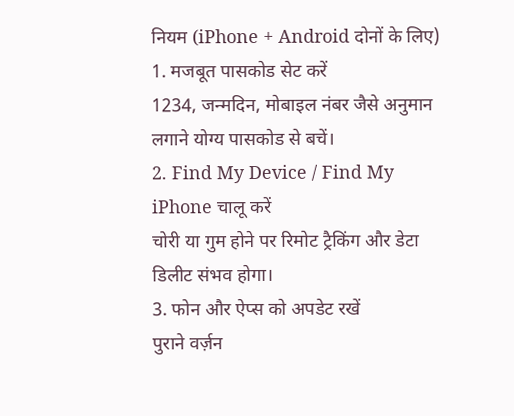नियम (iPhone + Android दोनों के लिए)
1. मजबूत पासकोड सेट करें
1234, जन्मदिन, मोबाइल नंबर जैसे अनुमान लगाने योग्य पासकोड से बचें।
2. Find My Device / Find My iPhone चालू करें
चोरी या गुम होने पर रिमोट ट्रैकिंग और डेटा डिलीट संभव होगा।
3. फोन और ऐप्स को अपडेट रखें
पुराने वर्ज़न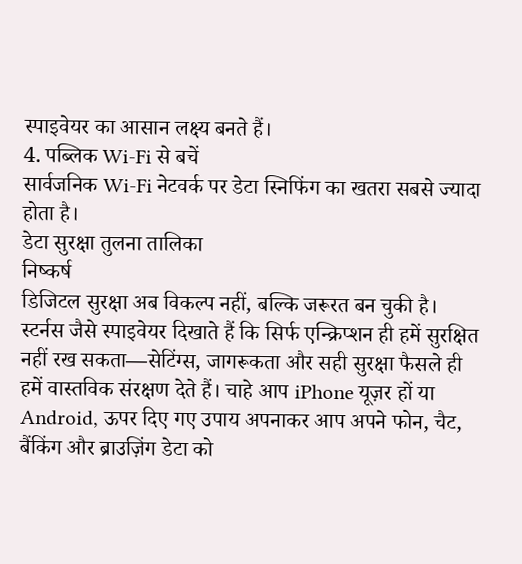स्पाइवेयर का आसान लक्ष्य बनते हैं।
4. पब्लिक Wi-Fi से बचें
सार्वजनिक Wi-Fi नेटवर्क पर डेटा स्निफिंग का खतरा सबसे ज्यादा होता है।
डेटा सुरक्षा तुलना तालिका
निष्कर्ष
डिजिटल सुरक्षा अब विकल्प नहीं, बल्कि जरूरत बन चुकी है। स्टर्नस जैसे स्पाइवेयर दिखाते हैं कि सिर्फ एन्क्रिप्शन ही हमें सुरक्षित नहीं रख सकता—सेटिंग्स, जागरूकता और सही सुरक्षा फैसले ही हमें वास्तविक संरक्षण देते हैं। चाहे आप iPhone यूज़र हों या Android, ऊपर दिए गए उपाय अपनाकर आप अपने फोन, चैट, बैंकिंग और ब्राउज़िंग डेटा को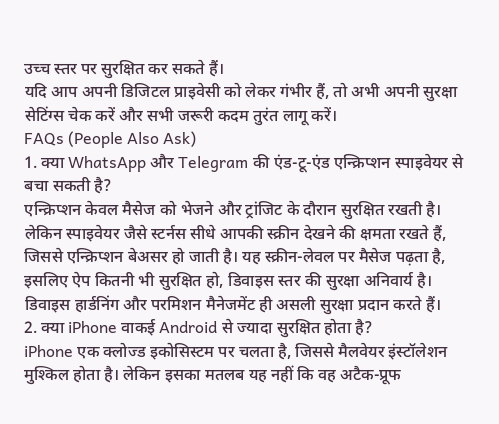उच्च स्तर पर सुरक्षित कर सकते हैं।
यदि आप अपनी डिजिटल प्राइवेसी को लेकर गंभीर हैं, तो अभी अपनी सुरक्षा सेटिंग्स चेक करें और सभी जरूरी कदम तुरंत लागू करें।
FAQs (People Also Ask)
1. क्या WhatsApp और Telegram की एंड-टू-एंड एन्क्रिप्शन स्पाइवेयर से बचा सकती है?
एन्क्रिप्शन केवल मैसेज को भेजने और ट्रांजिट के दौरान सुरक्षित रखती है। लेकिन स्पाइवेयर जैसे स्टर्नस सीधे आपकी स्क्रीन देखने की क्षमता रखते हैं, जिससे एन्क्रिप्शन बेअसर हो जाती है। यह स्क्रीन-लेवल पर मैसेज पढ़ता है, इसलिए ऐप कितनी भी सुरक्षित हो, डिवाइस स्तर की सुरक्षा अनिवार्य है। डिवाइस हार्डनिंग और परमिशन मैनेजमेंट ही असली सुरक्षा प्रदान करते हैं।
2. क्या iPhone वाकई Android से ज्यादा सुरक्षित होता है?
iPhone एक क्लोज्ड इकोसिस्टम पर चलता है, जिससे मैलवेयर इंस्टॉलेशन मुश्किल होता है। लेकिन इसका मतलब यह नहीं कि वह अटैक-प्रूफ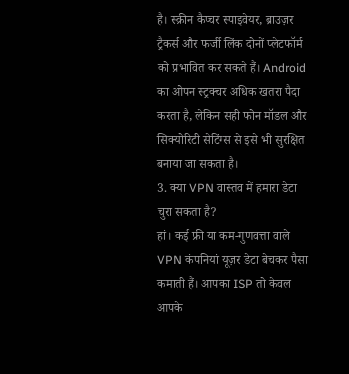है। स्क्रीन कैप्चर स्पाइवेयर, ब्राउज़र ट्रैकर्स और फर्जी लिंक दोनों प्लेटफॉर्म को प्रभावित कर सकते हैं। Android का ओपन स्ट्रक्चर अधिक खतरा पैदा करता है, लेकिन सही फोन मॉडल और सिक्योरिटी सेटिंग्स से इसे भी सुरक्षित बनाया जा सकता है।
3. क्या VPN वास्तव में हमारा डेटा चुरा सकता है?
हां। कई फ्री या कम-गुणवत्ता वाले VPN कंपनियां यूज़र डेटा बेचकर पैसा कमाती हैं। आपका ISP तो केवल आपके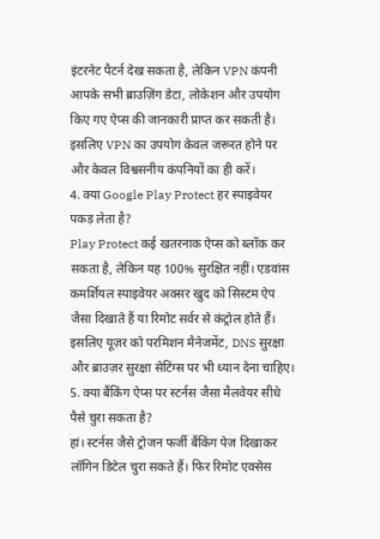इंटरनेट पैटर्न देख सकता है, लेकिन VPN कंपनी आपके सभी ब्राउज़िंग डेटा, लोकेशन और उपयोग किए गए ऐप्स की जानकारी प्राप्त कर सकती है। इसलिए VPN का उपयोग केवल जरूरत होने पर और केवल विश्वसनीय कंपनियों का ही करें।
4. क्या Google Play Protect हर स्पाइवेयर पकड़ लेता है?
Play Protect कई खतरनाक ऐप्स को ब्लॉक कर सकता है, लेकिन यह 100% सुरक्षित नहीं। एडवांस कमर्शियल स्पाइवेयर अक्सर खुद को सिस्टम ऐप जैसा दिखाते हैं या रिमोट सर्वर से कंट्रोल होते हैं। इसलिए यूज़र को परमिशन मैनेजमेंट, DNS सुरक्षा और ब्राउज़र सुरक्षा सेटिंग्स पर भी ध्यान देना चाहिए।
5. क्या बैंकिंग ऐप्स पर स्टर्नस जैसा मैलवेयर सीधे पैसे चुरा सकता है?
हां। स्टर्नस जैसे ट्रोजन फर्जी बैंकिंग पेज दिखाकर लॉगिन डिटेल चुरा सकते हैं। फिर रिमोट एक्सेस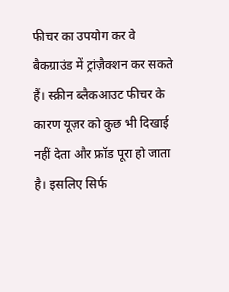फीचर का उपयोग कर वे बैकग्राउंड में ट्रांज़ैक्शन कर सकते हैं। स्क्रीन ब्लैकआउट फीचर के कारण यूज़र को कुछ भी दिखाई नहीं देता और फ्रॉड पूरा हो जाता है। इसलिए सिर्फ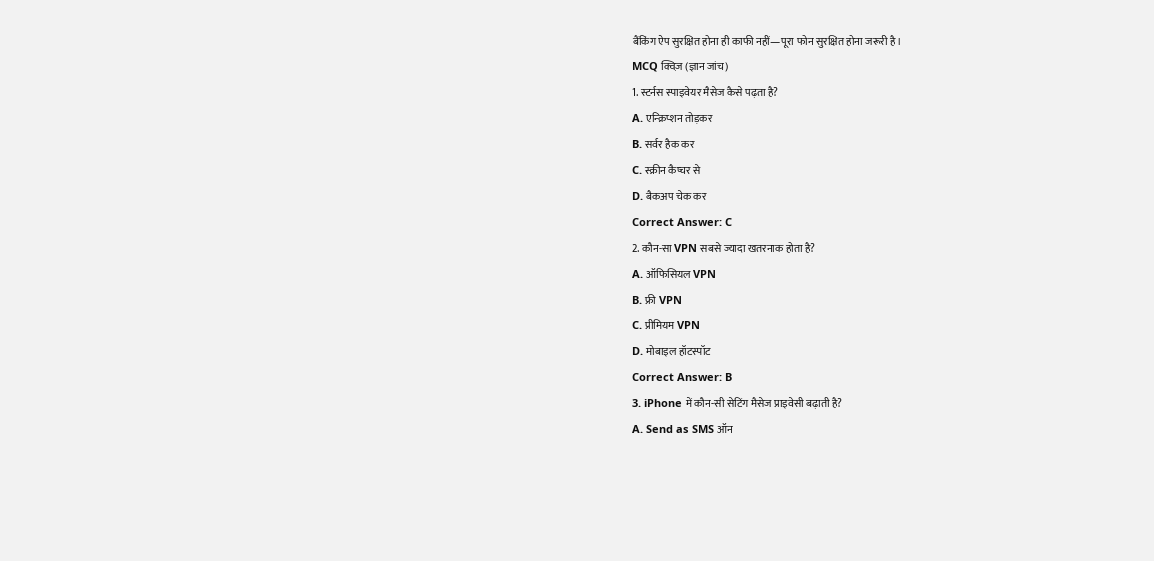बैंकिंग ऐप सुरक्षित होना ही काफी नहीं—पूरा फोन सुरक्षित होना जरूरी है।
MCQ क्विज़ (ज्ञान जांच)
1. स्टर्नस स्पाइवेयर मैसेज कैसे पढ़ता है?
A. एन्क्रिप्शन तोड़कर
B. सर्वर हैक कर
C. स्क्रीन कैप्चर से
D. बैकअप चेक कर
Correct Answer: C
2. कौन-सा VPN सबसे ज्यादा खतरनाक होता है?
A. ऑफिसियल VPN
B. फ्री VPN
C. प्रीमियम VPN
D. मोबाइल हॉटस्पॉट
Correct Answer: B
3. iPhone में कौन-सी सेटिंग मैसेज प्राइवेसी बढ़ाती है?
A. Send as SMS ऑन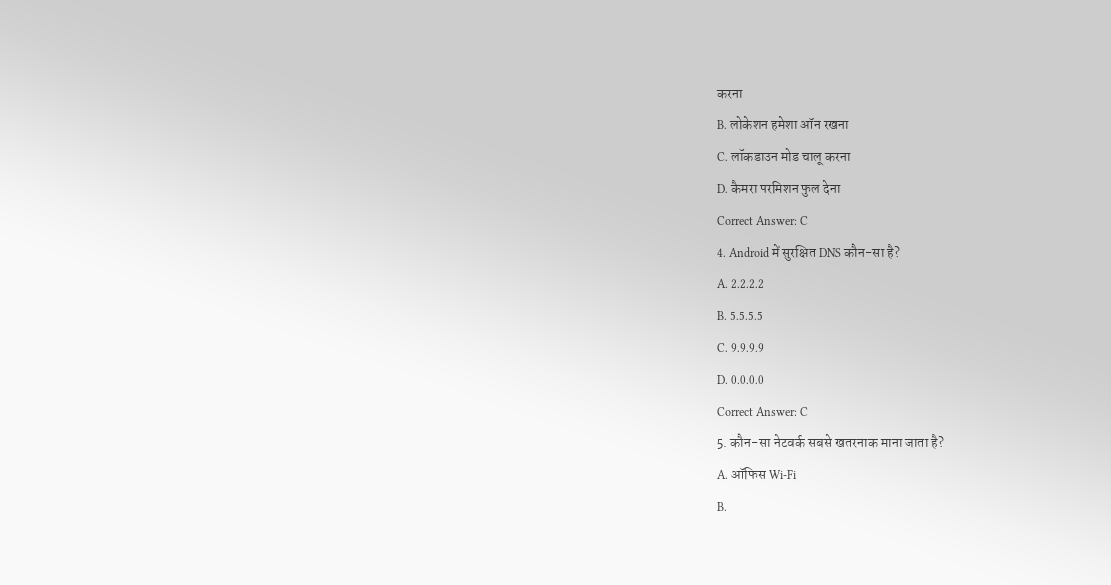करना
B. लोकेशन हमेशा ऑन रखना
C. लॉकडाउन मोड चालू करना
D. कैमरा परमिशन फुल देना
Correct Answer: C
4. Android में सुरक्षित DNS कौन-सा है?
A. 2.2.2.2
B. 5.5.5.5
C. 9.9.9.9
D. 0.0.0.0
Correct Answer: C
5. कौन-सा नेटवर्क सबसे खतरनाक माना जाता है?
A. ऑफिस Wi-Fi
B.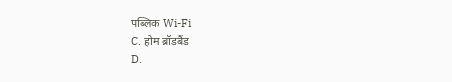पब्लिक Wi-Fi
C. होम ब्रॉडबैंड
D.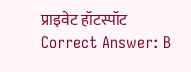प्राइवेट हॉटस्पॉट
Correct Answer: B